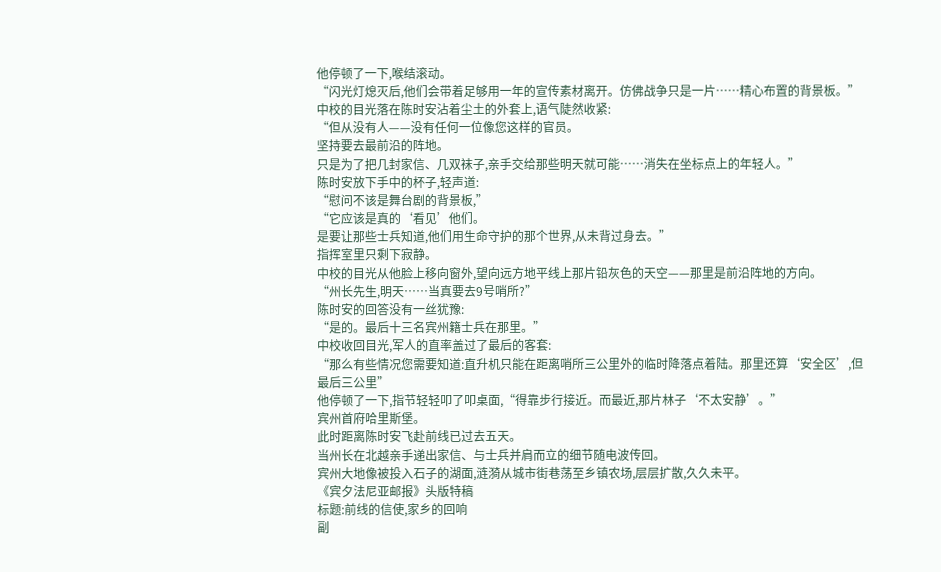他停顿了一下,喉结滚动。
“闪光灯熄灭后,他们会带着足够用一年的宣传素材离开。仿佛战争只是一片……精心布置的背景板。”
中校的目光落在陈时安沾着尘土的外套上,语气陡然收紧:
“但从没有人——没有任何一位像您这样的官员。
坚持要去最前沿的阵地。
只是为了把几封家信、几双袜子,亲手交给那些明天就可能……消失在坐标点上的年轻人。”
陈时安放下手中的杯子,轻声道:
“慰问不该是舞台剧的背景板,”
“它应该是真的‘看见’他们。
是要让那些士兵知道,他们用生命守护的那个世界,从未背过身去。”
指挥室里只剩下寂静。
中校的目光从他脸上移向窗外,望向远方地平线上那片铅灰色的天空——那里是前沿阵地的方向。
“州长先生,明天……当真要去9号哨所?”
陈时安的回答没有一丝犹豫:
“是的。最后十三名宾州籍士兵在那里。”
中校收回目光,军人的直率盖过了最后的客套:
“那么有些情况您需要知道:直升机只能在距离哨所三公里外的临时降落点着陆。那里还算‘安全区’,但最后三公里”
他停顿了一下,指节轻轻叩了叩桌面,“得靠步行接近。而最近,那片林子‘不太安静’。”
宾州首府哈里斯堡。
此时距离陈时安飞赴前线已过去五天。
当州长在北越亲手递出家信、与士兵并肩而立的细节随电波传回。
宾州大地像被投入石子的湖面,涟漪从城市街巷荡至乡镇农场,层层扩散,久久未平。
《宾夕法尼亚邮报》头版特稿
标题:前线的信使,家乡的回响
副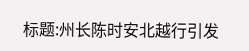标题:州长陈时安北越行引发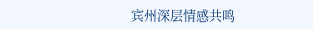宾州深层情感共鸣